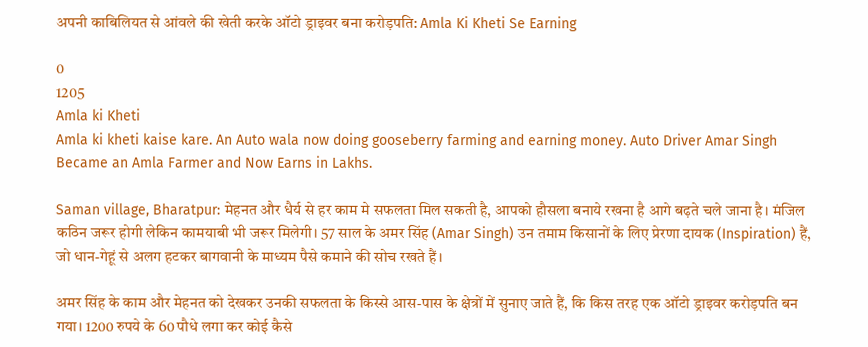अपनी काबिलियत से आंवले की खेती करके ऑटो ड्राइवर बना करोड़पति: Amla Ki Kheti Se Earning

0
1205
Amla ki Kheti
Amla ki kheti kaise kare. An Auto wala now doing gooseberry farming and earning money. Auto Driver Amar Singh Became an Amla Farmer and Now Earns in Lakhs.

Saman village, Bharatpur: मेहनत और धैर्य से हर काम मे सफलता मिल सकती है, आपको हौसला बनाये रखना है आगे बढ़ते चले जाना है। मंजिल कठिन जरूर होगी लेकिन कामयाबी भी जरूर मिलेगी। 57 साल के अमर सिंह (Amar Singh) उन तमाम किसानों के लिए प्रेरणा दायक (Inspiration) हैं, जो धान-गेहूं से अलग हटकर बागवानी के माध्यम पैसे कमाने की सोच रखते हैं।

अमर सिंह के काम और मेहनत को देखकर उनकी सफलता के किस्से आस-पास के क्षेत्रों में सुनाए जाते हैं, कि किस तरह एक ऑटो ड्राइवर करोड़पति बन गया। 1200 रुपये के 60 पौधे लगा कर कोई कैसे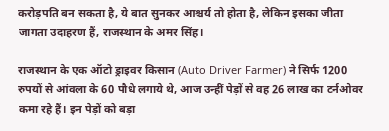करोड़पति बन सकता है, ये बात सुनकर आश्चर्य तो होता है, लेकिन इसका जीता जागता उदाहरण हैं, राजस्थान के अमर सिंह।

राजस्थान के एक ऑटो ड्राइवर किसान (Auto Driver Farmer) ने सिर्फ 1200 रुपयों से आंवला के 60 पौधे लगाये थे, आज उन्हीं पेड़ों से वह 26 लाख का टर्नओवर कमा रहे हैं। इन पेड़ों को बड़ा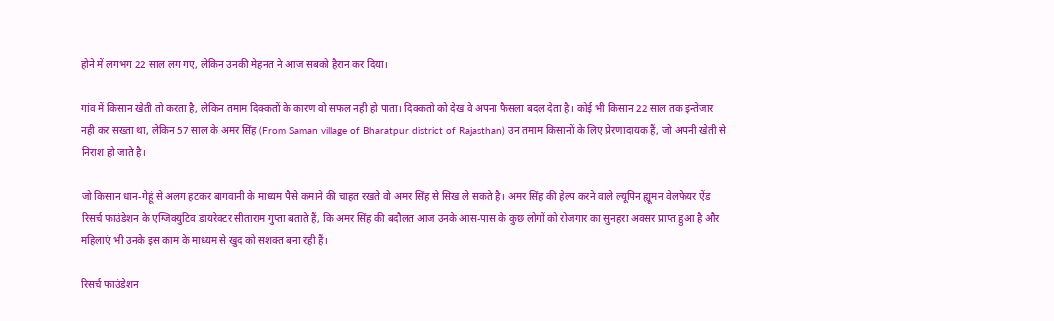होने में लगभग 22 साल लग गए, लेकिन उनकी मेहनत ने आज सबको हैरान कर दिया।

गांव में किसान खेती तो करता है, लेकिन तमाम दिक्कतों के कारण वो सफल नही हो पाता। दिक्कतो को देख वे अपना फैसला बदल देता है। कोई भी किसान 22 साल तक इन्तेजार नही कर सख्ता था, लेकिन 57 साल के अमर सिंह (From Saman village of Bharatpur district of Rajasthan) उन तमाम किसानों के लिए प्रेरणादायक हैं, जो अपनी खेती से निराश हो जाते है।

जो किसान धान-गेहूं से अलग हटकर बागवानी के माध्यम पैसे कमाने की चाहत रखते वो अमर सिंह से सिख ले सकते है। अमर सिंह की हेल्प करने वाले ल्यूपिन ह्यूमन वेलफेयर ऐंड रिसर्च फाउंडेशन के एग्जिक्युटिव डायरेक्टर सीताराम गुप्ता बताते हैं, कि अमर सिंह की बदौलत आज उनके आस-पास के कुछ लोगों को रोजगार का सुनहरा अवसर प्राप्त हुआ है और महिलाएं भी उनके इस काम के माध्यम से खुद को सशक्त बना रही हैं।

रिसर्च फाउंडेशन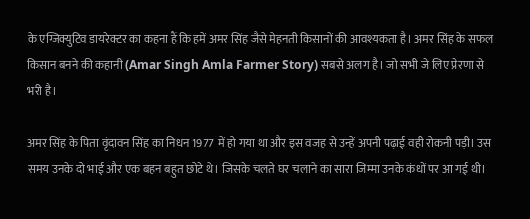के एग्जिक्युटिव डायरेक्टर का कहना हैं कि हमें अमर सिंह जैसे मेहनती किसानों की आवश्यकता है। अमर सिंह के सफल किसान बनने की कहानी (Amar Singh Amla Farmer Story) सबसे अलग है। जो सभी जे लिए प्रेरणा से भरी है।

अमर सिंह के पिता वृंदावन सिंह का निधन 1977 में हो गया था और इस वजह से उन्हें अपनी पढ़ाई वही रोकनी पड़ी। उस समय उनके दो भाई और एक बहन बहुत छोटे थे। जिसके चलते घर चलाने का सारा जिम्मा उनके कंधों पर आ गई थी।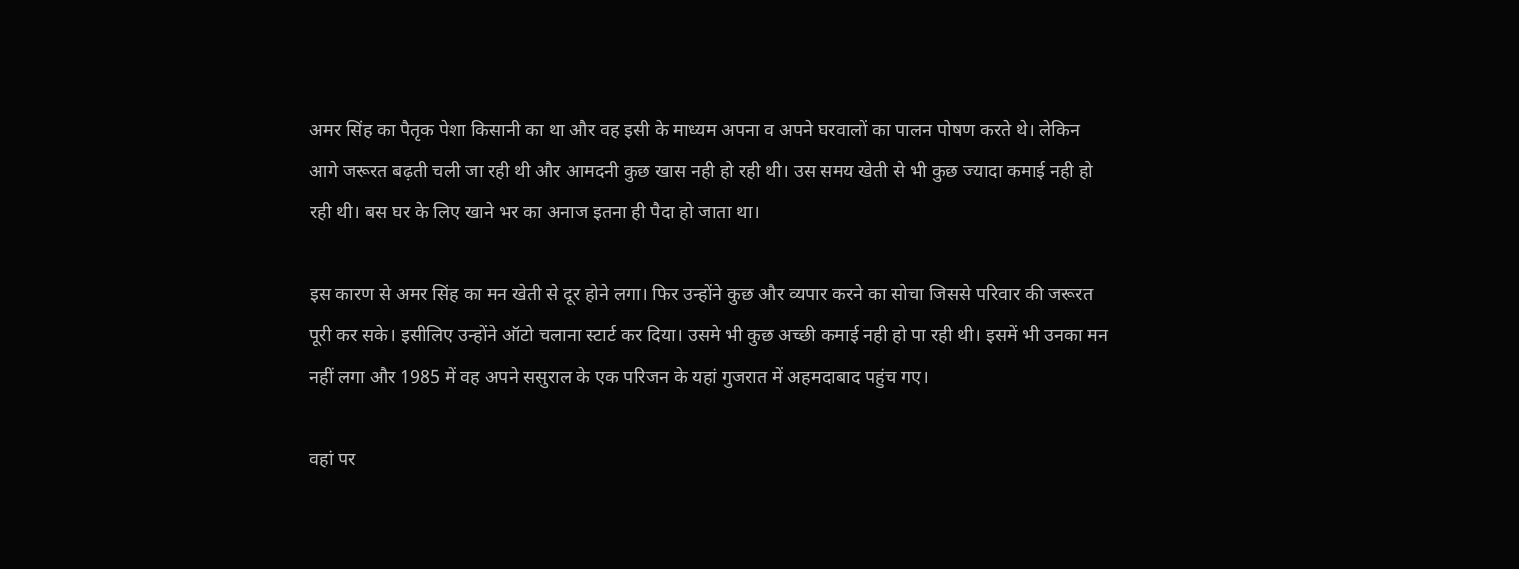अमर सिंह का पैतृक पेशा किसानी का था और वह इसी के माध्यम अपना व अपने घरवालों का पालन पोषण करते थे। लेकिन आगे जरूरत बढ़ती चली जा रही थी और आमदनी कुछ खास नही हो रही थी। उस समय खेती से भी कुछ ज्यादा कमाई नही हो रही थी। बस घर के लिए खाने भर का अनाज इतना ही पैदा हो जाता था।

इस कारण से अमर सिंह का मन खेती से दूर होने लगा। फिर उन्होंने कुछ और व्यपार करने का सोचा जिससे परिवार की जरूरत पूरी कर सके। इसीलिए उन्होंने ऑटो चलाना स्टार्ट कर दिया। उसमे भी कुछ अच्छी कमाई नही हो पा रही थी। इसमें भी उनका मन नहीं लगा और 1985 में वह अपने ससुराल के एक परिजन के यहां गुजरात में अहमदाबाद पहुंच गए।

वहां पर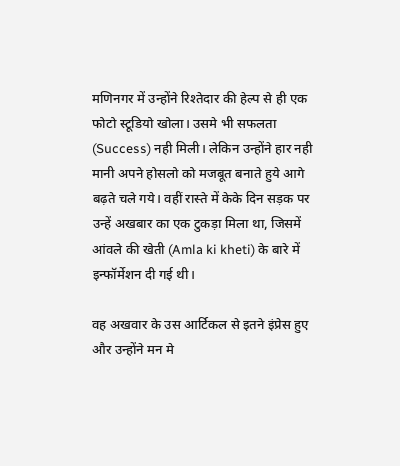मणिनगर में उन्होंने रिश्तेदार की हेल्प से ही एक फोटो स्टूडियो खोला। उसमे भी सफलता (Success) नही मिली। लेकिन उन्होंने हार नही मानी अपने होसलो को मजबूत बनाते हुये आगे बढ़ते चले गये। वहीं रास्ते में केके दिन सड़क पर उन्हें अखबार का एक टुकड़ा मिला था, जिसमें आंवले की खेती (Amla ki kheti) के बारे में इन्फॉर्मेशन दी गई थी।

वह अखवार के उस आर्टिकल से इतने इंप्रेस हुए और उन्होंने मन मे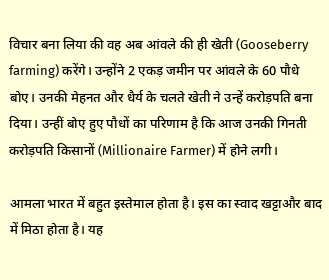विचार बना लिया की वह अब आंवले की ही खेती (Gooseberry farming) करेंगे। उन्होंने 2 एकड़ जमीन पर आंवले के 60 पौधे बोए। उनकी मेहनत और धैर्य के चलते खेती ने उन्हें करोड़पति बना दिया। उन्हीं बोए हुए पौधों का परिणाम है कि आज उनकी गिनती करोड़पति किसानों (Millionaire Farmer) में होने लगी।

आमला भारत में बहुत इस्तेमाल होता है। इस का स्वाद खट्टाऔर बाद में मिठा होता है। यह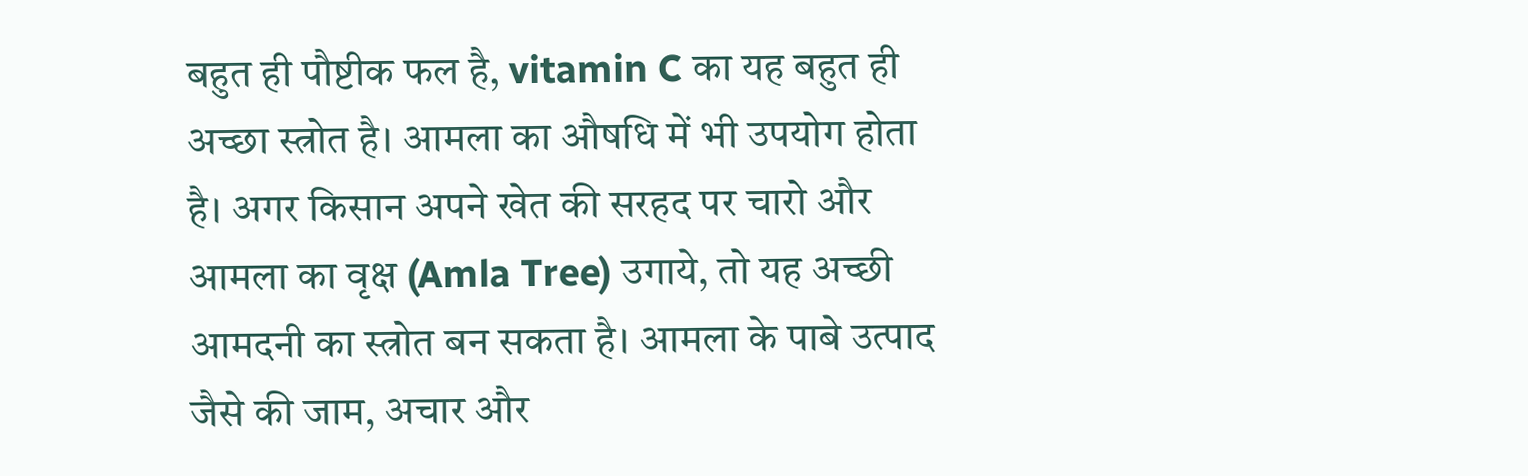बहुत ही पौष्टीक फल है, vitamin C का यह बहुत ही अच्छा स्त्रोत है। आमला का औषधि में भी उपयोग होता है। अगर किसान अपने खेत की सरहद पर चारो और आमला का वृक्ष (Amla Tree) उगाये, तो यह अच्छी आमदनी का स्त्रोत बन सकता है। आमला के पाबे उत्पाद जैसे की जाम, अचार और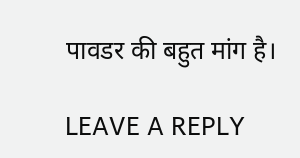पावडर की बहुत मांग है।

LEAVE A REPLY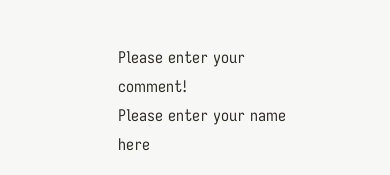Please enter your comment!
Please enter your name here